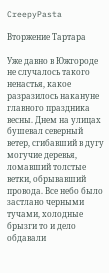CreepyPasta

Вторжение Тартара

Уже давно в Южгороде не случалось такого ненастья, какое разразилось накануне главного праздника весны. Днем на улицах бушевал северный ветер, сгибавший в дугу могучие деревья, ломавший толстые ветки, обрывавший провода. Все небо было застлано черными тучами, холодные брызги то и дело обдавали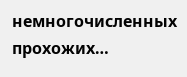немногочисленных прохожих…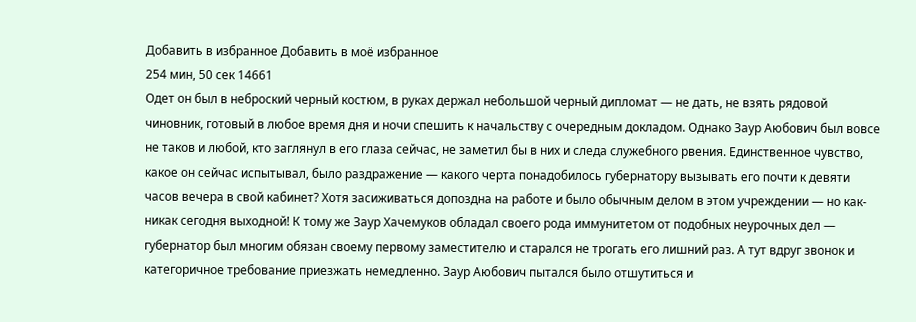Добавить в избранное Добавить в моё избранное
254 мин, 50 сек 14661
Одет он был в неброский черный костюм, в руках держал небольшой черный дипломат — не дать, не взять рядовой чиновник, готовый в любое время дня и ночи спешить к начальству с очередным докладом. Однако Заур Аюбович был вовсе не таков и любой, кто заглянул в его глаза сейчас, не заметил бы в них и следа служебного рвения. Единственное чувство, какое он сейчас испытывал, было раздражение — какого черта понадобилось губернатору вызывать его почти к девяти часов вечера в свой кабинет? Хотя засиживаться допоздна на работе и было обычным делом в этом учреждении — но как-никак сегодня выходной! К тому же Заур Хачемуков обладал своего рода иммунитетом от подобных неурочных дел — губернатор был многим обязан своему первому заместителю и старался не трогать его лишний раз. А тут вдруг звонок и категоричное требование приезжать немедленно. Заур Аюбович пытался было отшутиться и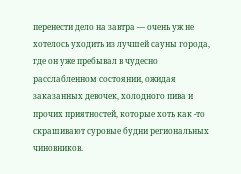перенести дело на завтра — очень уж не хотелось уходить из лучшей сауны города, где он уже пребывал в чудесно расслабленном состоянии, ожидая заказанных девочек, холодного пива и прочих приятностей, которые хоть как -то скрашивают суровые будни региональных чиновников.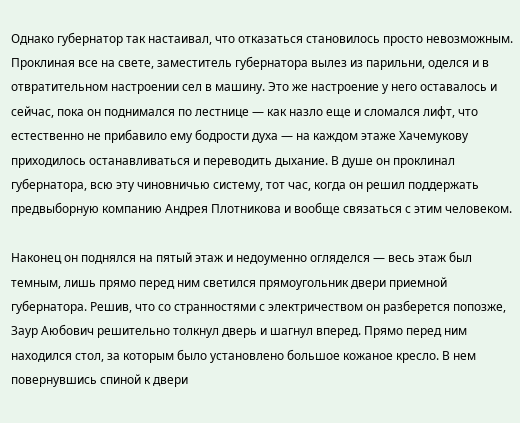Однако губернатор так настаивал, что отказаться становилось просто невозможным. Проклиная все на свете, заместитель губернатора вылез из парильни, оделся и в отвратительном настроении сел в машину. Это же настроение у него оставалось и сейчас, пока он поднимался по лестнице — как назло еще и сломался лифт, что естественно не прибавило ему бодрости духа — на каждом этаже Хачемукову приходилось останавливаться и переводить дыхание. В душе он проклинал губернатора, всю эту чиновничью систему, тот час, когда он решил поддержать предвыборную компанию Андрея Плотникова и вообще связаться с этим человеком.

Наконец он поднялся на пятый этаж и недоуменно огляделся — весь этаж был темным, лишь прямо перед ним светился прямоугольник двери приемной губернатора. Решив, что со странностями с электричеством он разберется попозже, Заур Аюбович решительно толкнул дверь и шагнул вперед. Прямо перед ним находился стол, за которым было установлено большое кожаное кресло. В нем повернувшись спиной к двери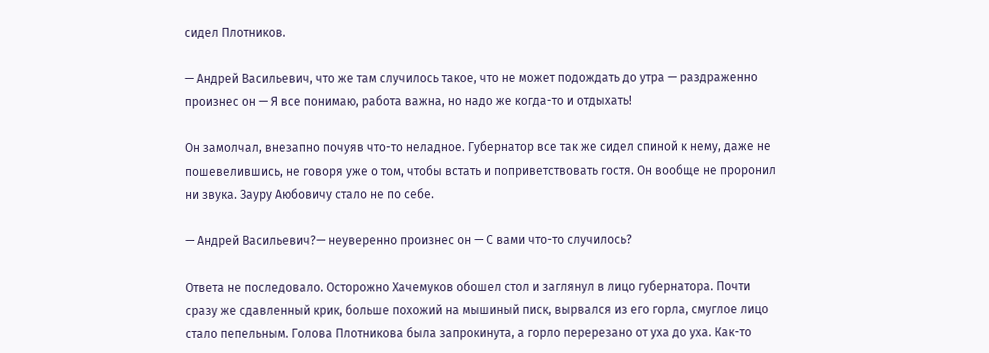сидел Плотников.

— Андрей Васильевич, что же там случилось такое, что не может подождать до утра — раздраженно произнес он — Я все понимаю, работа важна, но надо же когда-то и отдыхать!

Он замолчал, внезапно почуяв что-то неладное. Губернатор все так же сидел спиной к нему, даже не пошевелившись, не говоря уже о том, чтобы встать и поприветствовать гостя. Он вообще не проронил ни звука. Зауру Аюбовичу стало не по себе.

— Андрей Васильевич?— неуверенно произнес он — С вами что-то случилось?

Ответа не последовало. Осторожно Хачемуков обошел стол и заглянул в лицо губернатора. Почти сразу же сдавленный крик, больше похожий на мышиный писк, вырвался из его горла, смуглое лицо стало пепельным. Голова Плотникова была запрокинута, а горло перерезано от уха до уха. Как-то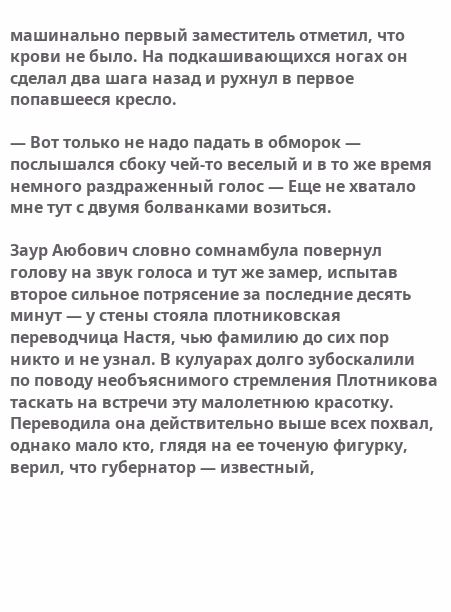машинально первый заместитель отметил, что крови не было. На подкашивающихся ногах он сделал два шага назад и рухнул в первое попавшееся кресло.

— Вот только не надо падать в обморок — послышался сбоку чей-то веселый и в то же время немного раздраженный голос — Еще не хватало мне тут с двумя болванками возиться.

Заур Аюбович словно сомнамбула повернул голову на звук голоса и тут же замер, испытав второе сильное потрясение за последние десять минут — у стены стояла плотниковская переводчица Настя, чью фамилию до сих пор никто и не узнал. В кулуарах долго зубоскалили по поводу необъяснимого стремления Плотникова таскать на встречи эту малолетнюю красотку. Переводила она действительно выше всех похвал, однако мало кто, глядя на ее точеную фигурку, верил, что губернатор — известный,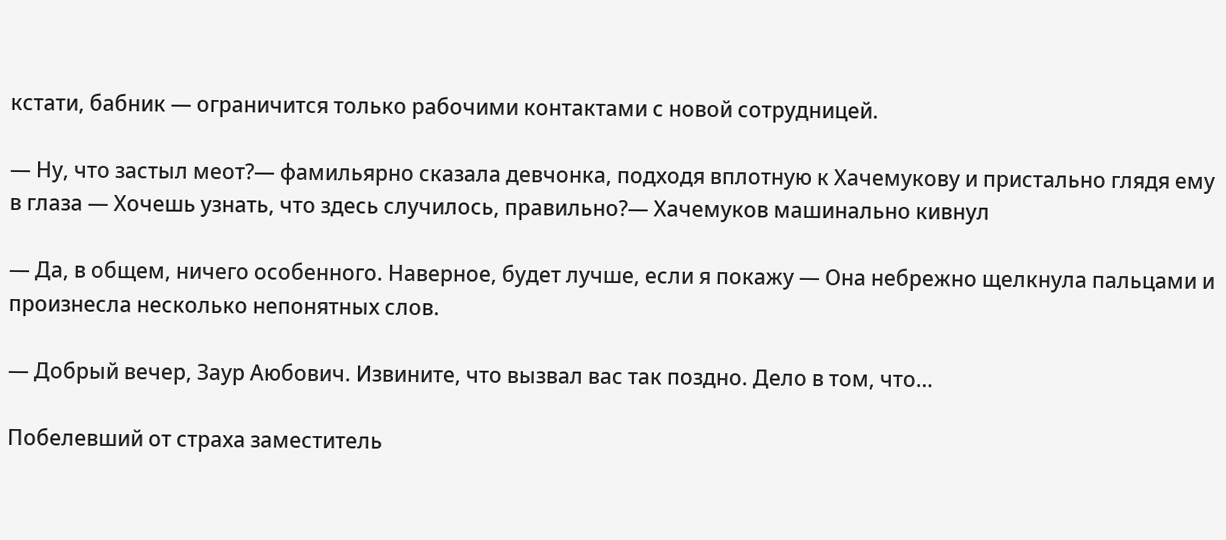кстати, бабник — ограничится только рабочими контактами с новой сотрудницей.

— Ну, что застыл меот?— фамильярно сказала девчонка, подходя вплотную к Хачемукову и пристально глядя ему в глаза — Хочешь узнать, что здесь случилось, правильно?— Хачемуков машинально кивнул

— Да, в общем, ничего особенного. Наверное, будет лучше, если я покажу — Она небрежно щелкнула пальцами и произнесла несколько непонятных слов.

— Добрый вечер, Заур Аюбович. Извините, что вызвал вас так поздно. Дело в том, что…

Побелевший от страха заместитель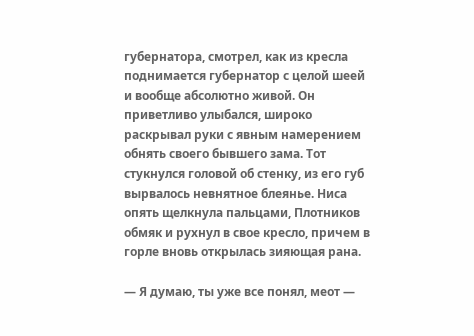губернатора, смотрел, как из кресла поднимается губернатор с целой шеей и вообще абсолютно живой. Он приветливо улыбался, широко раскрывал руки с явным намерением обнять своего бывшего зама. Тот стукнулся головой об стенку, из его губ вырвалось невнятное блеянье. Ниса опять щелкнула пальцами, Плотников обмяк и рухнул в свое кресло, причем в горле вновь открылась зияющая рана.

— Я думаю, ты уже все понял, меот —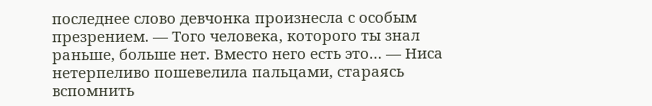последнее слово девчонка произнесла с особым презрением. — Того человека, которого ты знал раньше, больше нет. Вместо него есть это… — Ниса нетерпеливо пошевелила пальцами, стараясь вспомнить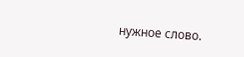нужное слово.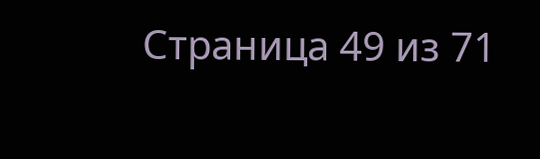Страница 49 из 71